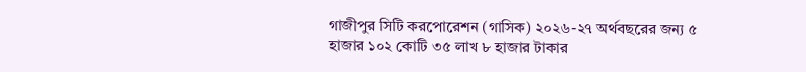গাজীপুর সিটি করপোরেশন (গাসিক) ২০২৬-২৭ অর্থবছরের জন্য ৫ হাজার ১০২ কোটি ৩৫ লাখ ৮ হাজার টাকার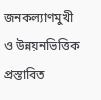জনকল্যাণমুখী ও উন্নয়নভিত্তিক প্রস্তাবিত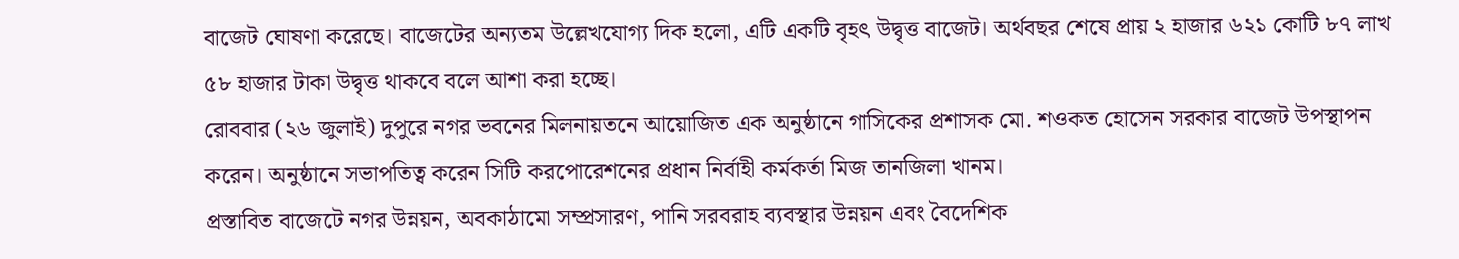বাজেট ঘোষণা করেছে। বাজেটের অন্যতম উল্লেখযোগ্য দিক হলো, এটি একটি বৃহৎ উদ্বৃত্ত বাজেট। অর্থবছর শেষে প্রায় ২ হাজার ৬২১ কোটি ৮৭ লাখ ৫৮ হাজার টাকা উদ্বৃত্ত থাকবে বলে আশা করা হচ্ছে।
রোববার (২৬ জুলাই) দুপুরে নগর ভবনের মিলনায়তনে আয়োজিত এক অনুষ্ঠানে গাসিকের প্রশাসক মো. শওকত হোসেন সরকার বাজেট উপস্থাপন করেন। অনুষ্ঠানে সভাপতিত্ব করেন সিটি করপোরেশনের প্রধান নির্বাহী কর্মকর্তা মিজ তানজিলা খানম।
প্রস্তাবিত বাজেটে নগর উন্নয়ন, অবকাঠামো সম্প্রসারণ, পানি সরবরাহ ব্যবস্থার উন্নয়ন এবং বৈদেশিক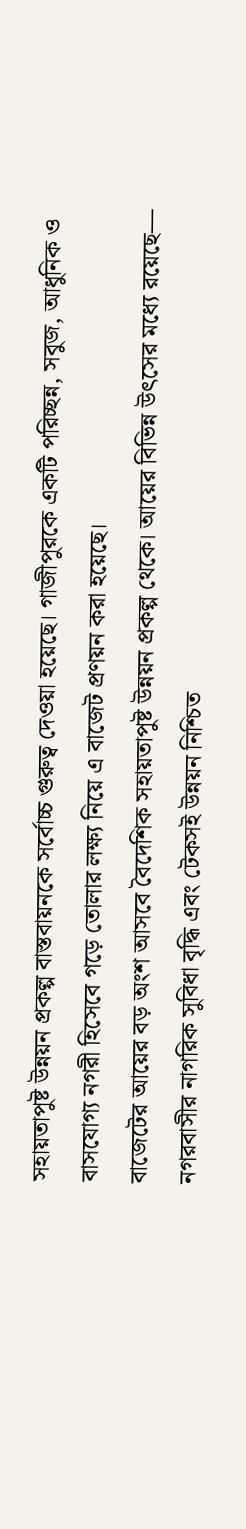সহায়তাপুষ্ট উন্নয়ন প্রকল্প বাস্তবায়নকে সর্বোচ্চ গুরুত্ব দেওয়া হয়েছে। গাজীপুরকে একটি পরিচ্ছন্ন, সবুজ, আধুনিক ও বাসযোগ্য নগরী হিসেবে গড়ে তোলার লক্ষ্য নিয়ে এ বাজেট প্রণয়ন করা হয়েছে।
বাজেটের আয়ের বড় অংশ আসবে বৈদেশিক সহায়তাপুষ্ট উন্নয়ন প্রকল্প থেকে। আয়ের বিভিন্ন উৎসের মধ্যে রয়েছে—
নগরবাসীর নাগরিক সুবিধা বৃদ্ধি এবং টেকসই উন্নয়ন নিশ্চিত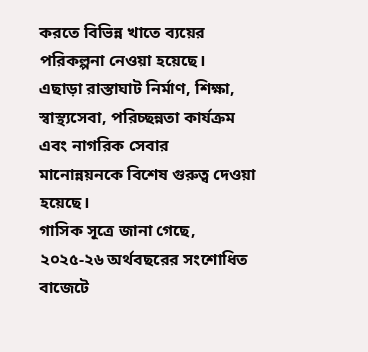করতে বিভিন্ন খাতে ব্যয়ের পরিকল্পনা নেওয়া হয়েছে।
এছাড়া রাস্তাঘাট নির্মাণ, শিক্ষা, স্বাস্থ্যসেবা, পরিচ্ছন্নতা কার্যক্রম এবং নাগরিক সেবার মানোন্নয়নকে বিশেষ গুরুত্ব দেওয়া হয়েছে।
গাসিক সূত্রে জানা গেছে, ২০২৫-২৬ অর্থবছরের সংশোধিত বাজেটে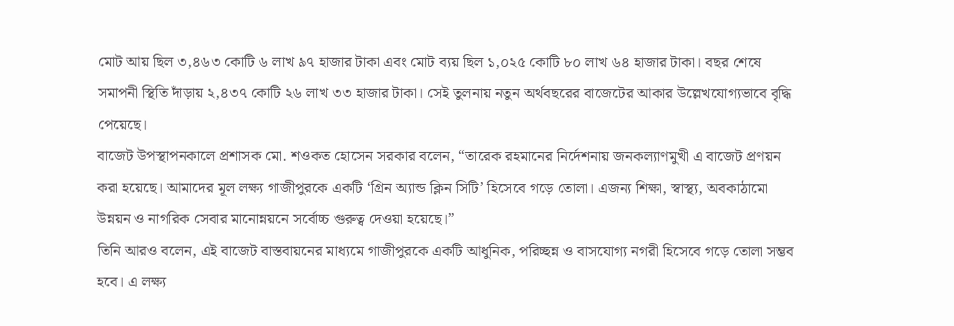মোট আয় ছিল ৩,৪৬৩ কোটি ৬ লাখ ৯৭ হাজার টাকা এবং মোট ব্যয় ছিল ১,০২৫ কোটি ৮০ লাখ ৬৪ হাজার টাকা। বছর শেষে সমাপনী স্থিতি দাঁড়ায় ২,৪৩৭ কোটি ২৬ লাখ ৩৩ হাজার টাকা। সেই তুলনায় নতুন অর্থবছরের বাজেটের আকার উল্লেখযোগ্যভাবে বৃদ্ধি পেয়েছে।
বাজেট উপস্থাপনকালে প্রশাসক মো. শওকত হোসেন সরকার বলেন, “তারেক রহমানের নির্দেশনায় জনকল্যাণমুখী এ বাজেট প্রণয়ন করা হয়েছে। আমাদের মূল লক্ষ্য গাজীপুরকে একটি ‘গ্রিন অ্যান্ড ক্লিন সিটি’ হিসেবে গড়ে তোলা। এজন্য শিক্ষা, স্বাস্থ্য, অবকাঠামো উন্নয়ন ও নাগরিক সেবার মানোন্নয়নে সর্বোচ্চ গুরুত্ব দেওয়া হয়েছে।”
তিনি আরও বলেন, এই বাজেট বাস্তবায়নের মাধ্যমে গাজীপুরকে একটি আধুনিক, পরিচ্ছন্ন ও বাসযোগ্য নগরী হিসেবে গড়ে তোলা সম্ভব হবে। এ লক্ষ্য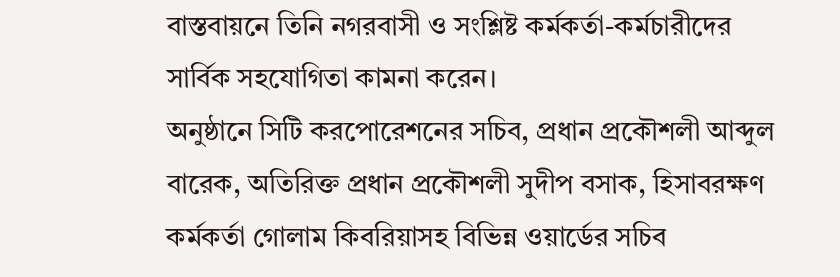বাস্তবায়নে তিনি নগরবাসী ও সংশ্লিষ্ট কর্মকর্তা-কর্মচারীদের সার্বিক সহযোগিতা কামনা করেন।
অনুষ্ঠানে সিটি করপোরেশনের সচিব, প্রধান প্রকৌশলী আব্দুল বারেক, অতিরিক্ত প্রধান প্রকৌশলী সুদীপ বসাক, হিসাবরক্ষণ কর্মকর্তা গোলাম কিবরিয়াসহ বিভিন্ন ওয়ার্ডের সচিব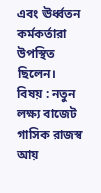এবং ঊর্ধ্বতন কর্মকর্তারা উপস্থিত ছিলেন।
বিষয় : নতুন লক্ষ্য বাজেট গাসিক রাজস্ব আয়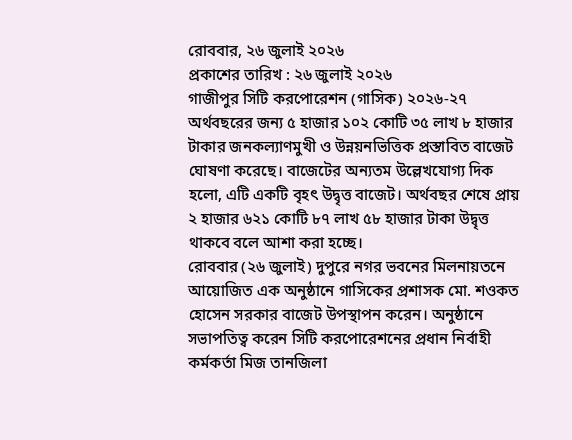রোববার, ২৬ জুলাই ২০২৬
প্রকাশের তারিখ : ২৬ জুলাই ২০২৬
গাজীপুর সিটি করপোরেশন (গাসিক) ২০২৬-২৭ অর্থবছরের জন্য ৫ হাজার ১০২ কোটি ৩৫ লাখ ৮ হাজার টাকার জনকল্যাণমুখী ও উন্নয়নভিত্তিক প্রস্তাবিত বাজেট ঘোষণা করেছে। বাজেটের অন্যতম উল্লেখযোগ্য দিক হলো, এটি একটি বৃহৎ উদ্বৃত্ত বাজেট। অর্থবছর শেষে প্রায় ২ হাজার ৬২১ কোটি ৮৭ লাখ ৫৮ হাজার টাকা উদ্বৃত্ত থাকবে বলে আশা করা হচ্ছে।
রোববার (২৬ জুলাই) দুপুরে নগর ভবনের মিলনায়তনে আয়োজিত এক অনুষ্ঠানে গাসিকের প্রশাসক মো. শওকত হোসেন সরকার বাজেট উপস্থাপন করেন। অনুষ্ঠানে সভাপতিত্ব করেন সিটি করপোরেশনের প্রধান নির্বাহী কর্মকর্তা মিজ তানজিলা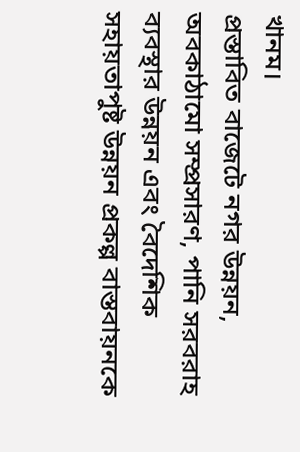খানম।
প্রস্তাবিত বাজেটে নগর উন্নয়ন, অবকাঠামো সম্প্রসারণ, পানি সরবরাহ ব্যবস্থার উন্নয়ন এবং বৈদেশিক সহায়তাপুষ্ট উন্নয়ন প্রকল্প বাস্তবায়নকে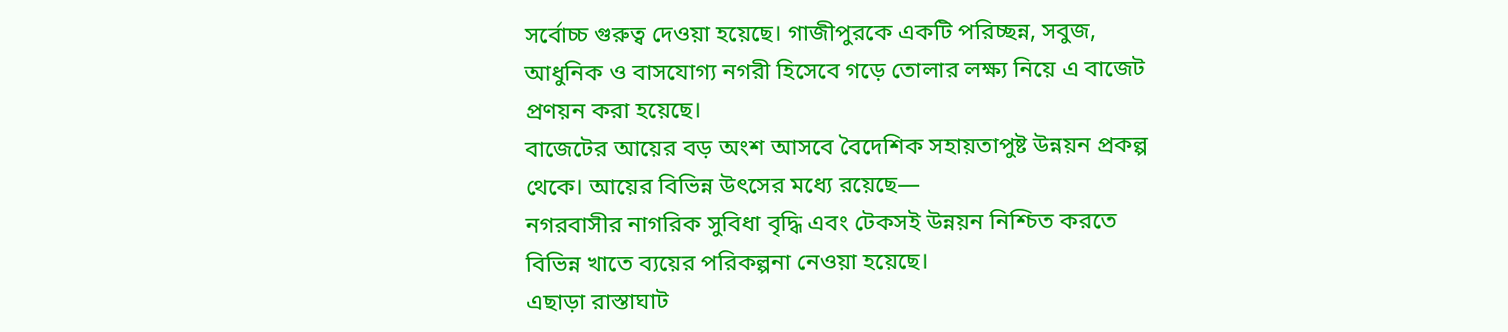সর্বোচ্চ গুরুত্ব দেওয়া হয়েছে। গাজীপুরকে একটি পরিচ্ছন্ন, সবুজ, আধুনিক ও বাসযোগ্য নগরী হিসেবে গড়ে তোলার লক্ষ্য নিয়ে এ বাজেট প্রণয়ন করা হয়েছে।
বাজেটের আয়ের বড় অংশ আসবে বৈদেশিক সহায়তাপুষ্ট উন্নয়ন প্রকল্প থেকে। আয়ের বিভিন্ন উৎসের মধ্যে রয়েছে—
নগরবাসীর নাগরিক সুবিধা বৃদ্ধি এবং টেকসই উন্নয়ন নিশ্চিত করতে বিভিন্ন খাতে ব্যয়ের পরিকল্পনা নেওয়া হয়েছে।
এছাড়া রাস্তাঘাট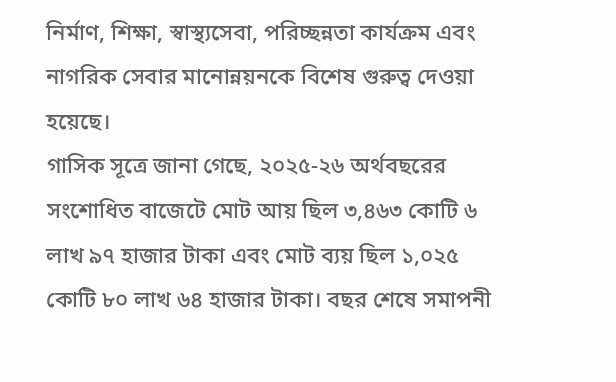নির্মাণ, শিক্ষা, স্বাস্থ্যসেবা, পরিচ্ছন্নতা কার্যক্রম এবং নাগরিক সেবার মানোন্নয়নকে বিশেষ গুরুত্ব দেওয়া হয়েছে।
গাসিক সূত্রে জানা গেছে, ২০২৫-২৬ অর্থবছরের সংশোধিত বাজেটে মোট আয় ছিল ৩,৪৬৩ কোটি ৬ লাখ ৯৭ হাজার টাকা এবং মোট ব্যয় ছিল ১,০২৫ কোটি ৮০ লাখ ৬৪ হাজার টাকা। বছর শেষে সমাপনী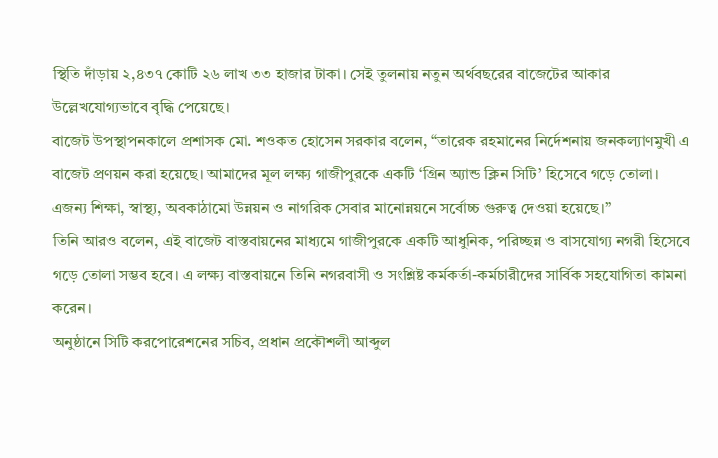স্থিতি দাঁড়ায় ২,৪৩৭ কোটি ২৬ লাখ ৩৩ হাজার টাকা। সেই তুলনায় নতুন অর্থবছরের বাজেটের আকার উল্লেখযোগ্যভাবে বৃদ্ধি পেয়েছে।
বাজেট উপস্থাপনকালে প্রশাসক মো. শওকত হোসেন সরকার বলেন, “তারেক রহমানের নির্দেশনায় জনকল্যাণমুখী এ বাজেট প্রণয়ন করা হয়েছে। আমাদের মূল লক্ষ্য গাজীপুরকে একটি ‘গ্রিন অ্যান্ড ক্লিন সিটি’ হিসেবে গড়ে তোলা। এজন্য শিক্ষা, স্বাস্থ্য, অবকাঠামো উন্নয়ন ও নাগরিক সেবার মানোন্নয়নে সর্বোচ্চ গুরুত্ব দেওয়া হয়েছে।”
তিনি আরও বলেন, এই বাজেট বাস্তবায়নের মাধ্যমে গাজীপুরকে একটি আধুনিক, পরিচ্ছন্ন ও বাসযোগ্য নগরী হিসেবে গড়ে তোলা সম্ভব হবে। এ লক্ষ্য বাস্তবায়নে তিনি নগরবাসী ও সংশ্লিষ্ট কর্মকর্তা-কর্মচারীদের সার্বিক সহযোগিতা কামনা করেন।
অনুষ্ঠানে সিটি করপোরেশনের সচিব, প্রধান প্রকৌশলী আব্দুল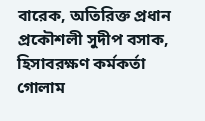বারেক, অতিরিক্ত প্রধান প্রকৌশলী সুদীপ বসাক, হিসাবরক্ষণ কর্মকর্তা গোলাম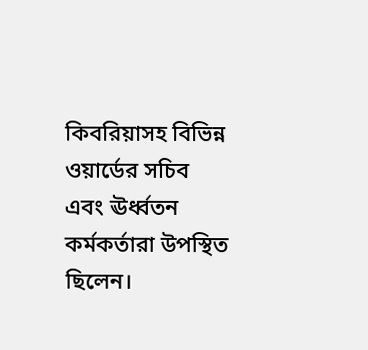কিবরিয়াসহ বিভিন্ন ওয়ার্ডের সচিব এবং ঊর্ধ্বতন কর্মকর্তারা উপস্থিত ছিলেন।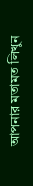আপনার মতামত লিখুন